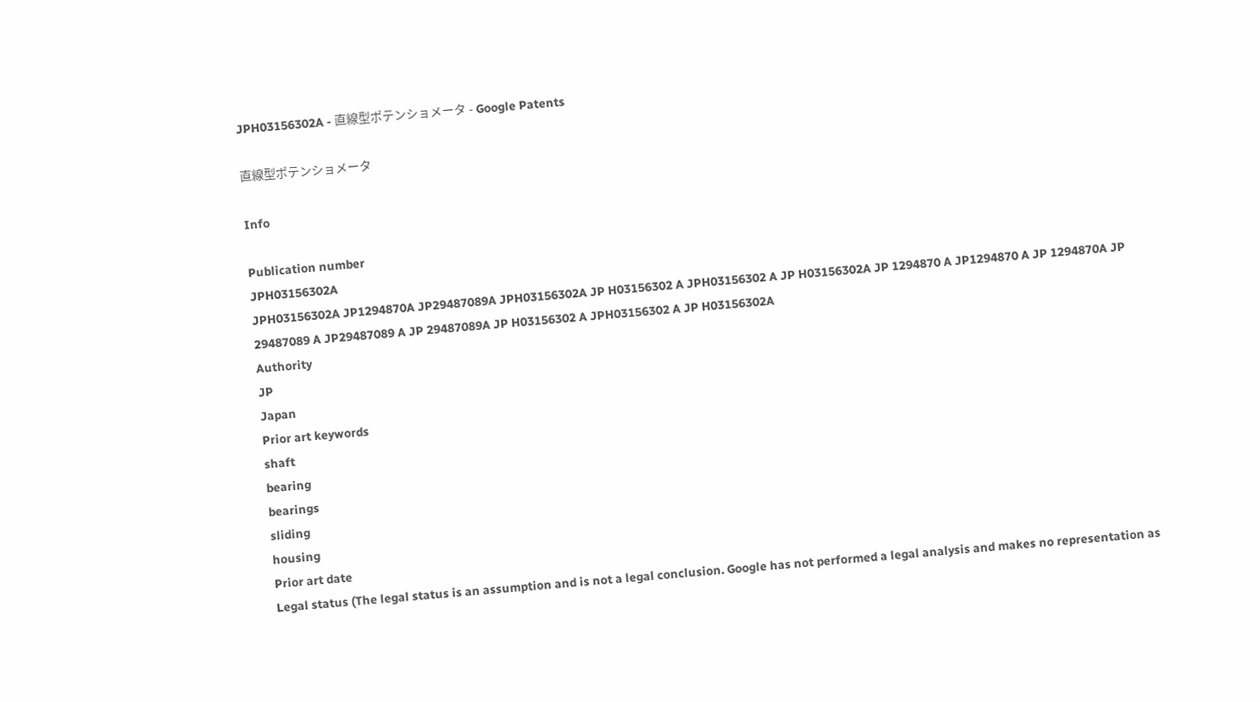JPH03156302A - 直線型ポテンショメータ - Google Patents

直線型ポテンショメータ

Info

Publication number
JPH03156302A
JPH03156302A JP1294870A JP29487089A JPH03156302A JP H03156302 A JPH03156302 A JP H03156302A JP 1294870 A JP1294870 A JP 1294870A JP 29487089 A JP29487089 A JP 29487089A JP H03156302 A JPH03156302 A JP H03156302A
Authority
JP
Japan
Prior art keywords
shaft
bearing
bearings
sliding
housing
Prior art date
Legal status (The legal status is an assumption and is not a legal conclusion. Google has not performed a legal analysis and makes no representation as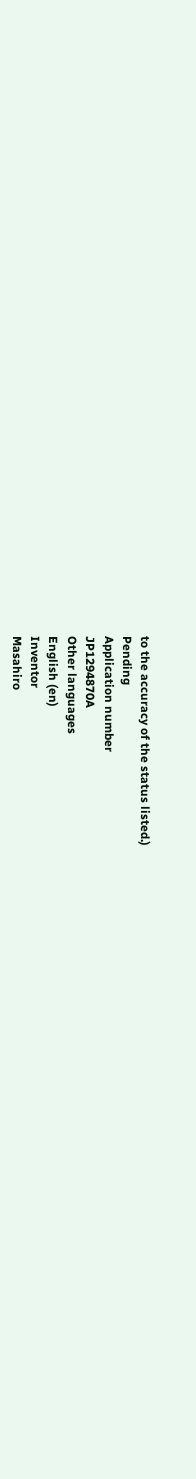to the accuracy of the status listed.)
Pending
Application number
JP1294870A
Other languages
English (en)
Inventor
Masahiro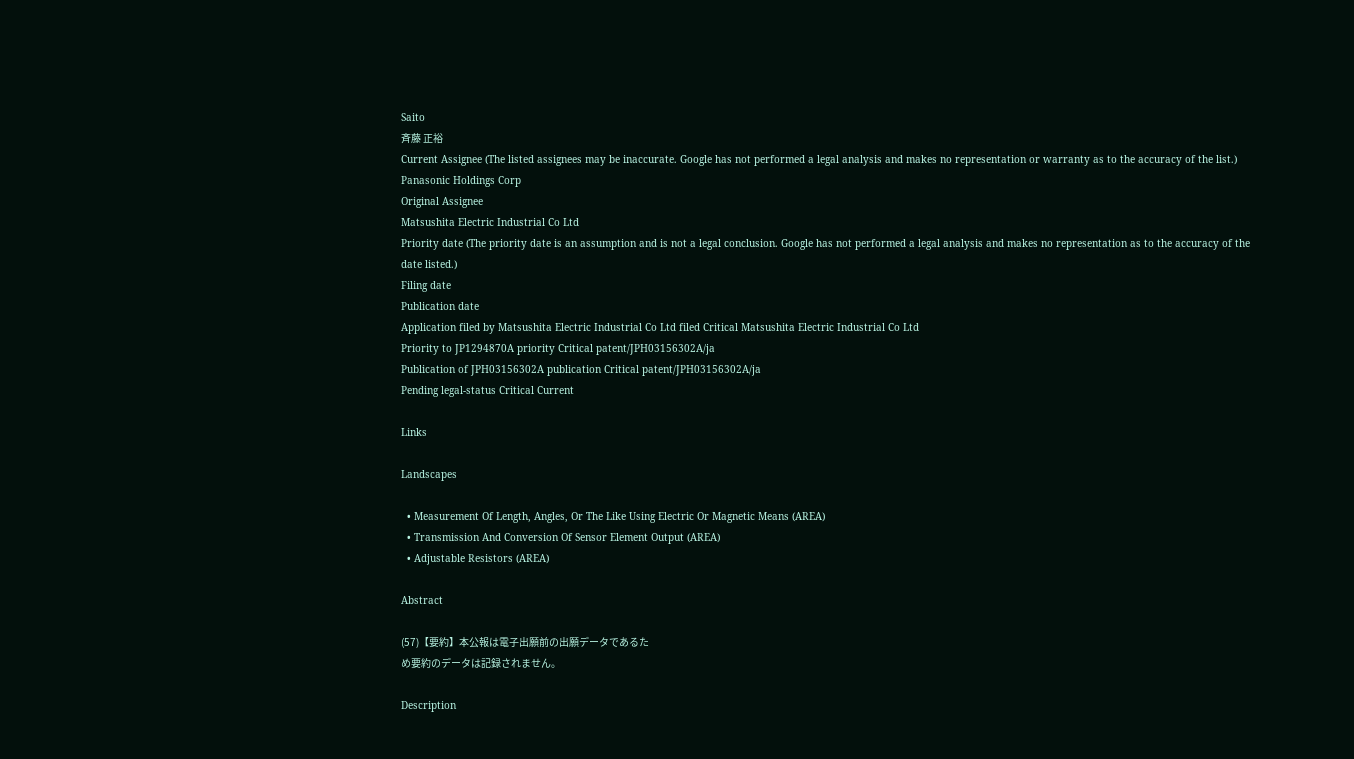Saito
斉藤 正裕
Current Assignee (The listed assignees may be inaccurate. Google has not performed a legal analysis and makes no representation or warranty as to the accuracy of the list.)
Panasonic Holdings Corp
Original Assignee
Matsushita Electric Industrial Co Ltd
Priority date (The priority date is an assumption and is not a legal conclusion. Google has not performed a legal analysis and makes no representation as to the accuracy of the date listed.)
Filing date
Publication date
Application filed by Matsushita Electric Industrial Co Ltd filed Critical Matsushita Electric Industrial Co Ltd
Priority to JP1294870A priority Critical patent/JPH03156302A/ja
Publication of JPH03156302A publication Critical patent/JPH03156302A/ja
Pending legal-status Critical Current

Links

Landscapes

  • Measurement Of Length, Angles, Or The Like Using Electric Or Magnetic Means (AREA)
  • Transmission And Conversion Of Sensor Element Output (AREA)
  • Adjustable Resistors (AREA)

Abstract

(57)【要約】本公報は電子出願前の出願データであるた
め要約のデータは記録されません。

Description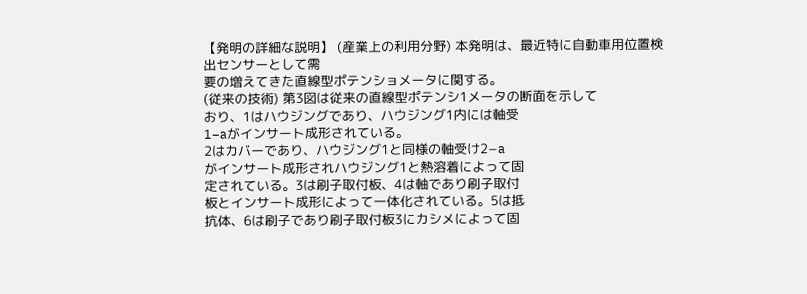【発明の詳細な説明】 (産業上の利用分野) 本発明は、最近特に自動車用位置検出センサーとして需
要の増えてきた直線型ポテンショメータに関する。
(従来の技術) 第3図は従来の直線型ポテンシ1メータの断面を示して
おり、1はハウジングであり、ハウジング1内には軸受
1−aがインサート成形されている。
2はカバーであり、ハウジング1と同様の軸受け2−a
がインサート成形されハウジング1と熱溶着によって固
定されている。3は刷子取付板、4は軸であり刷子取付
板とインサート成形によって一体化されている。5は抵
抗体、6は刷子であり刷子取付板3にカシメによって固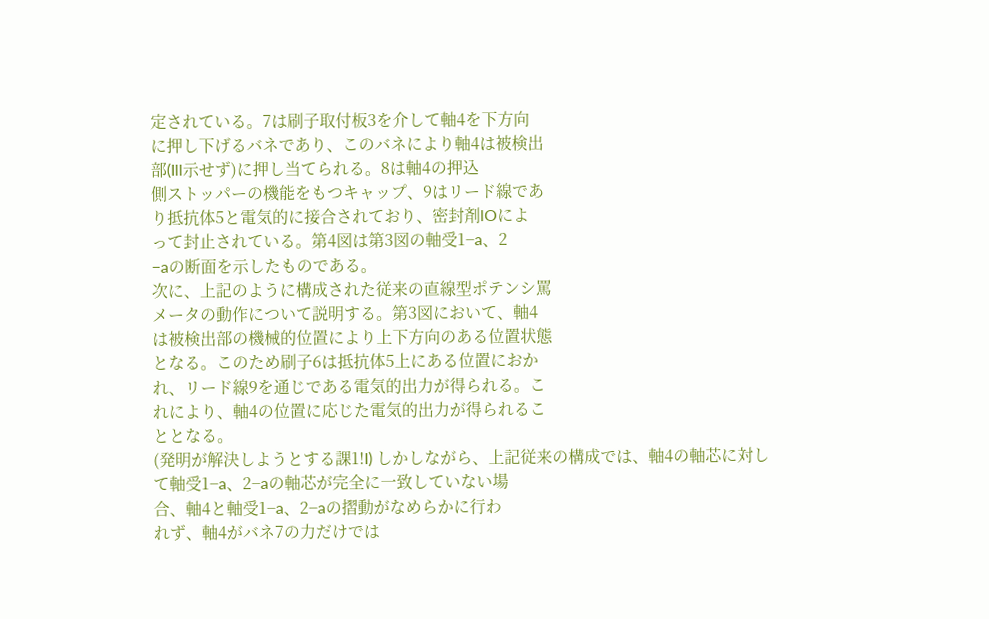定されている。7は刷子取付板3を介して軸4を下方向
に押し下げるバネであり、このバネにより軸4は被検出
部(Ill示せず)に押し当てられる。8は軸4の押込
側ストッパーの機能をもつキャップ、9はリード線であ
り抵抗体5と電気的に接合されており、密封剤lOによ
って封止されている。第4図は第3図の軸受1−a、2
−aの断面を示したものである。
次に、上記のように構成された従来の直線型ポテンシ罵
メータの動作について説明する。第3図において、軸4
は被検出部の機械的位置により上下方向のある位置状態
となる。このため刷子6は抵抗体5上にある位置におか
れ、リード線9を通じである電気的出力が得られる。こ
れにより、軸4の位置に応じた電気的出力が得られるこ
ととなる。
(発明が解決しようとする課1!I) しかしながら、上記従来の構成では、軸4の軸芯に対し
て軸受1−a、2−aの軸芯が完全に一致していない場
合、軸4と軸受1−a、2−aの摺動がなめらかに行わ
れず、軸4がバネ7の力だけでは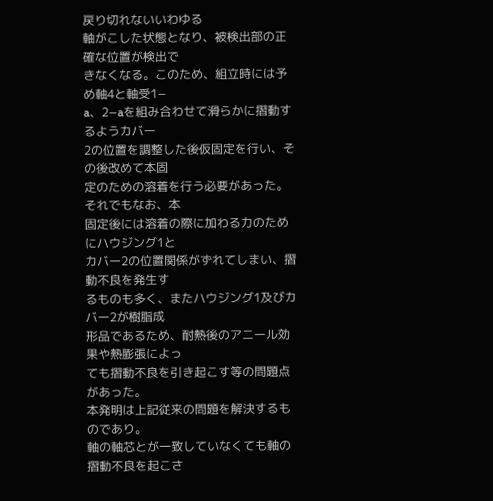戻り切れないいわゆる
軸がこした状態となり、被検出部の正確な位置が検出で
きなくなる。このため、組立時には予め軸4と軸受1−
a、2−aを組み合わせて滑らかに摺動するようカバー
2の位置を調整した後仮固定を行い、その後改めて本固
定のための溶着を行う必要があった。それでもなお、本
固定後には溶着の際に加わる力のためにハウジング1と
カバー2の位置関係がずれてしまい、摺動不良を発生す
るものも多く、またハウジング1及びカバー2が樹脂成
形品であるため、耐熱後のアニール効果や熱膨張によっ
ても摺動不良を引き起こす等の問題点があった。
本発明は上記従来の問題を解決するものであり。
軸の軸芯とが一致していなくても軸の摺動不良を起こさ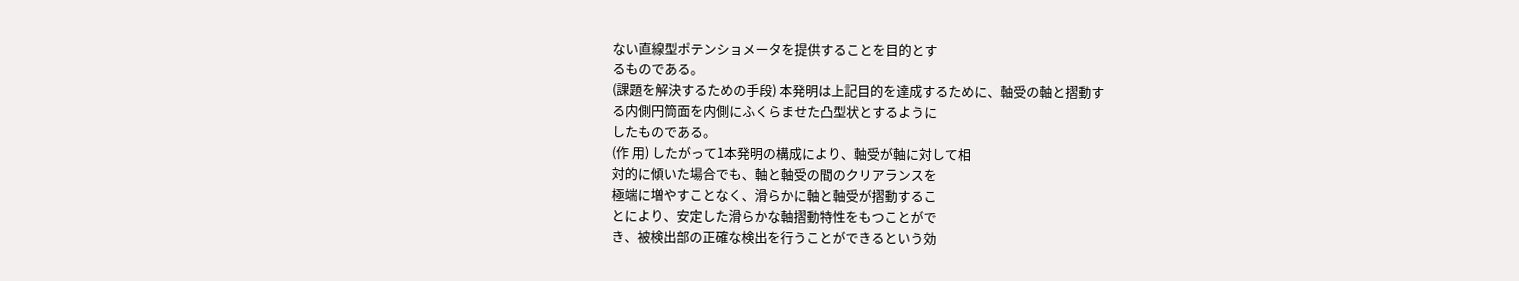ない直線型ポテンショメータを提供することを目的とす
るものである。
(課題を解決するための手段) 本発明は上記目的を達成するために、軸受の軸と摺動す
る内側円筒面を内側にふくらませた凸型状とするように
したものである。
(作 用) したがって1本発明の構成により、軸受が軸に対して相
対的に傾いた場合でも、軸と軸受の間のクリアランスを
極端に増やすことなく、滑らかに軸と軸受が摺動するこ
とにより、安定した滑らかな軸摺動特性をもつことがで
き、被検出部の正確な検出を行うことができるという効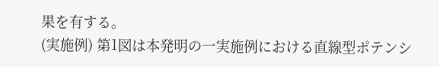果を有する。
(実施例) 第1図は本発明の一実施例における直線型ポテンシ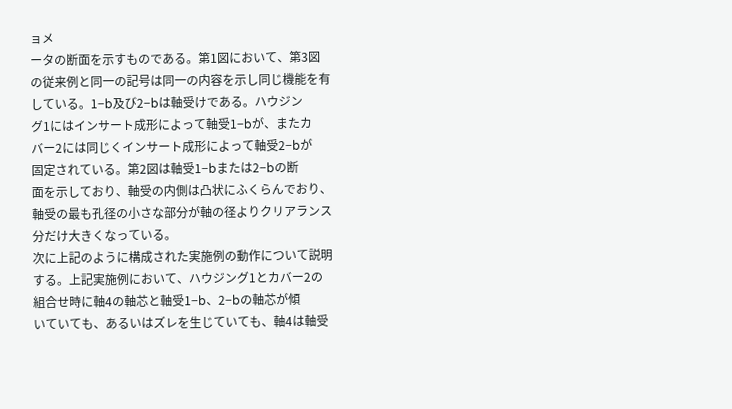ョメ
ータの断面を示すものである。第1図において、第3図
の従来例と同一の記号は同一の内容を示し同じ機能を有
している。1−b及び2−bは軸受けである。ハウジン
グ1にはインサート成形によって軸受1−bが、またカ
バー2には同じくインサート成形によって軸受2−bが
固定されている。第2図は軸受1−bまたは2−bの断
面を示しており、軸受の内側は凸状にふくらんでおり、
軸受の最も孔径の小さな部分が軸の径よりクリアランス
分だけ大きくなっている。
次に上記のように構成された実施例の動作について説明
する。上記実施例において、ハウジング1とカバー2の
組合せ時に軸4の軸芯と軸受1−b、2−bの軸芯が傾
いていても、あるいはズレを生じていても、軸4は軸受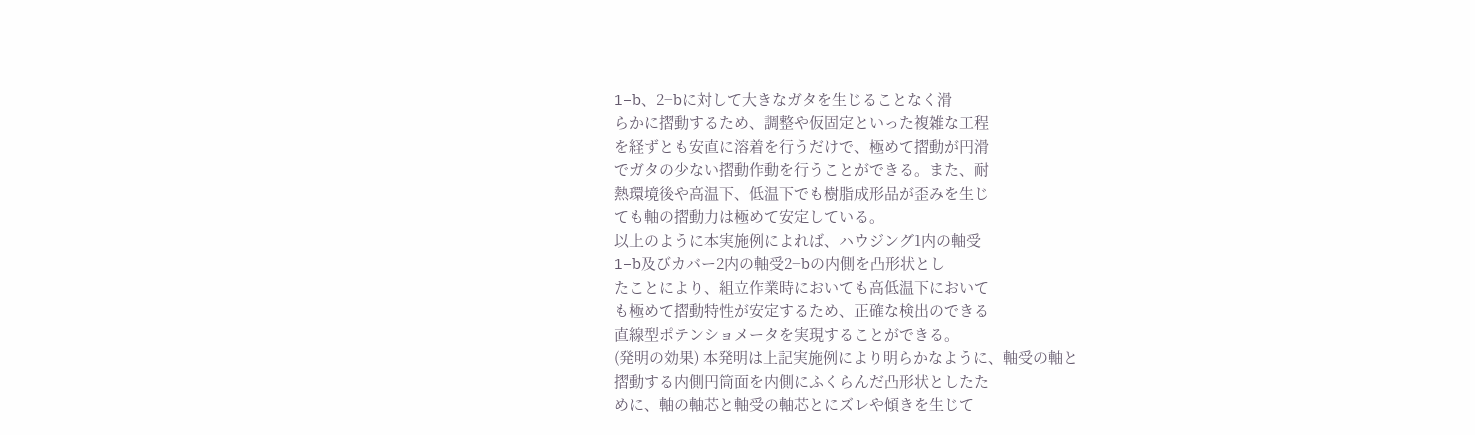1−b、2−bに対して大きなガタを生じることなく滑
らかに摺動するため、調整や仮固定といった複雑な工程
を経ずとも安直に溶着を行うだけで、極めて摺動が円滑
でガタの少ない摺動作動を行うことができる。また、耐
熱環境後や高温下、低温下でも樹脂成形品が歪みを生じ
ても軸の摺動力は極めて安定している。
以上のように本実施例によれば、ハウジング1内の軸受
1−b及びカバー2内の軸受2−bの内側を凸形状とし
たことにより、組立作業時においても高低温下において
も極めて摺動特性が安定するため、正確な検出のできる
直線型ポテンショメータを実現することができる。
(発明の効果) 本発明は上記実施例により明らかなように、軸受の軸と
摺動する内側円筒面を内側にふくらんだ凸形状としたた
めに、軸の軸芯と軸受の軸芯とにズレや傾きを生じて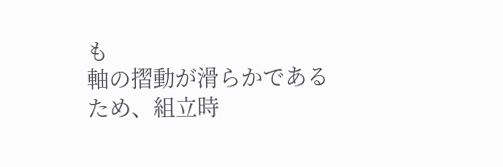も
軸の摺動が滑らかであるため、組立時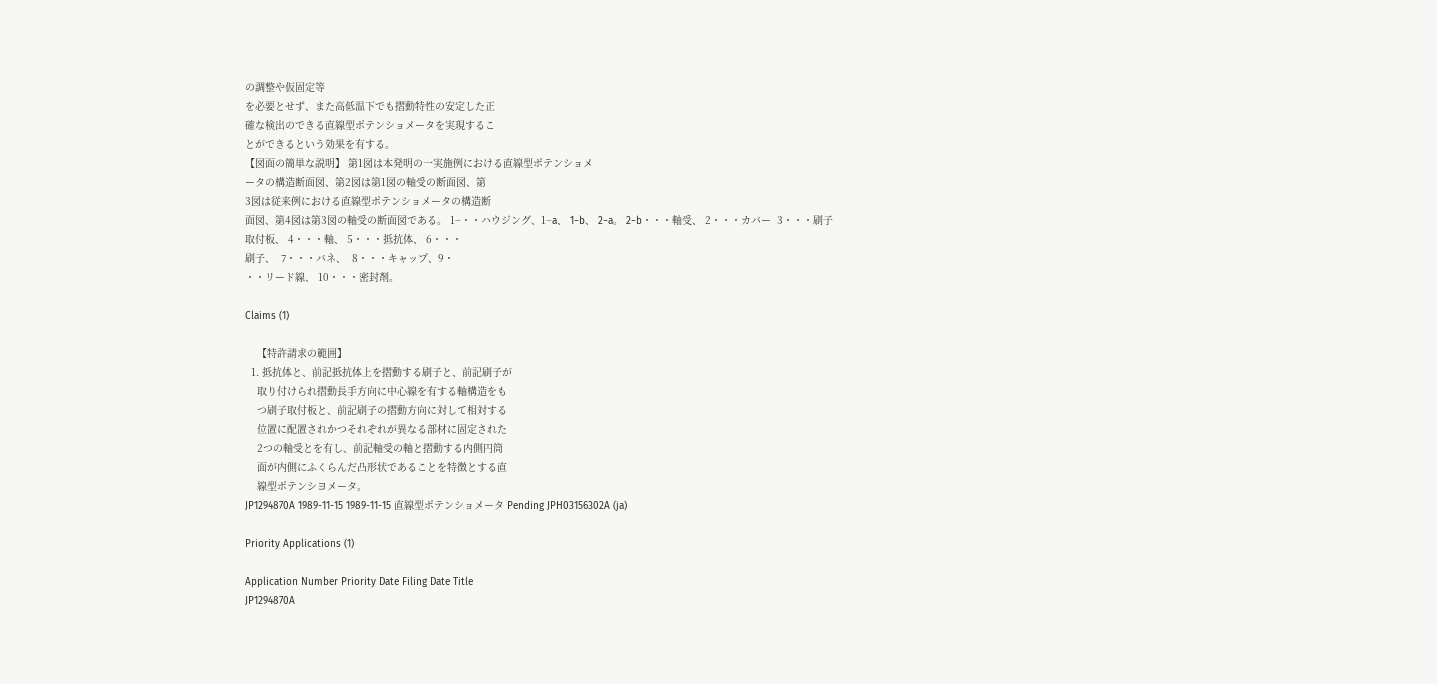の調整や仮固定等
を必要とせず、また高低温下でも摺動特性の安定した正
確な検出のできる直線型ポテンショメータを実現するこ
とができるという効果を有する。
【図面の簡単な説明】 第1図は本発明の一実施例における直線型ポテンショメ
ータの構造断面図、第2図は第1図の軸受の断面図、第
3図は従来例における直線型ポテンショメータの構造断
面図、第4図は第3図の軸受の断面図である。 1−・・ハウジング、1−a、 1−b、 2−a。 2−b・・・軸受、 2・・・カバー  3・・・刷子
取付板、 4・・・軸、 5・・・抵抗体、 6・・・
刷子、  7・・・バネ、  8・・・キャップ、9・
・・リード線、 10・・・密封剤。

Claims (1)

    【特許請求の範囲】
  1. 抵抗体と、前記抵抗体上を摺動する刷子と、前記刷子が
    取り付けられ摺動長手方向に中心線を有する軸構造をも
    つ刷子取付板と、前記刷子の摺動方向に対して相対する
    位置に配置されかつそれぞれが異なる部材に固定された
    2つの軸受とを有し、前記軸受の軸と摺動する内側円筒
    面が内側にふくらんだ凸形状であることを特徴とする直
    線型ポテンシヨメータ。
JP1294870A 1989-11-15 1989-11-15 直線型ポテンショメータ Pending JPH03156302A (ja)

Priority Applications (1)

Application Number Priority Date Filing Date Title
JP1294870A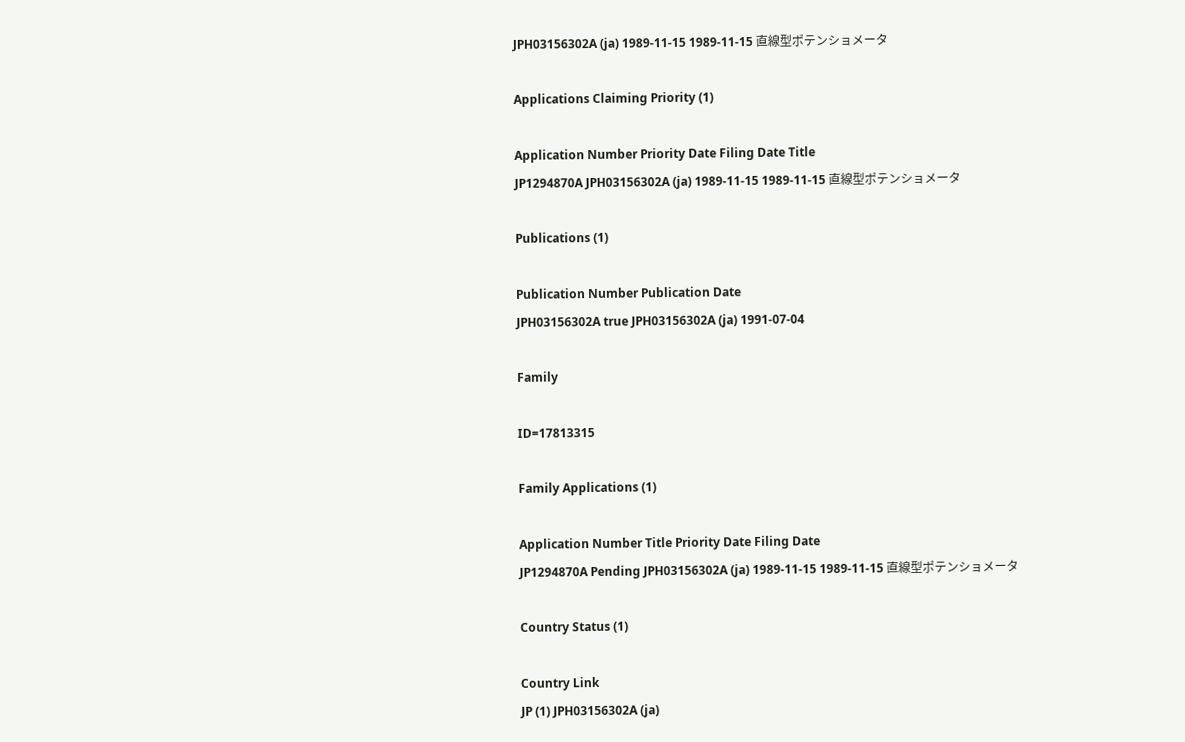JPH03156302A (ja) 1989-11-15 1989-11-15 直線型ポテンショメータ

Applications Claiming Priority (1)

Application Number Priority Date Filing Date Title
JP1294870A JPH03156302A (ja) 1989-11-15 1989-11-15 直線型ポテンショメータ

Publications (1)

Publication Number Publication Date
JPH03156302A true JPH03156302A (ja) 1991-07-04

Family

ID=17813315

Family Applications (1)

Application Number Title Priority Date Filing Date
JP1294870A Pending JPH03156302A (ja) 1989-11-15 1989-11-15 直線型ポテンショメータ

Country Status (1)

Country Link
JP (1) JPH03156302A (ja)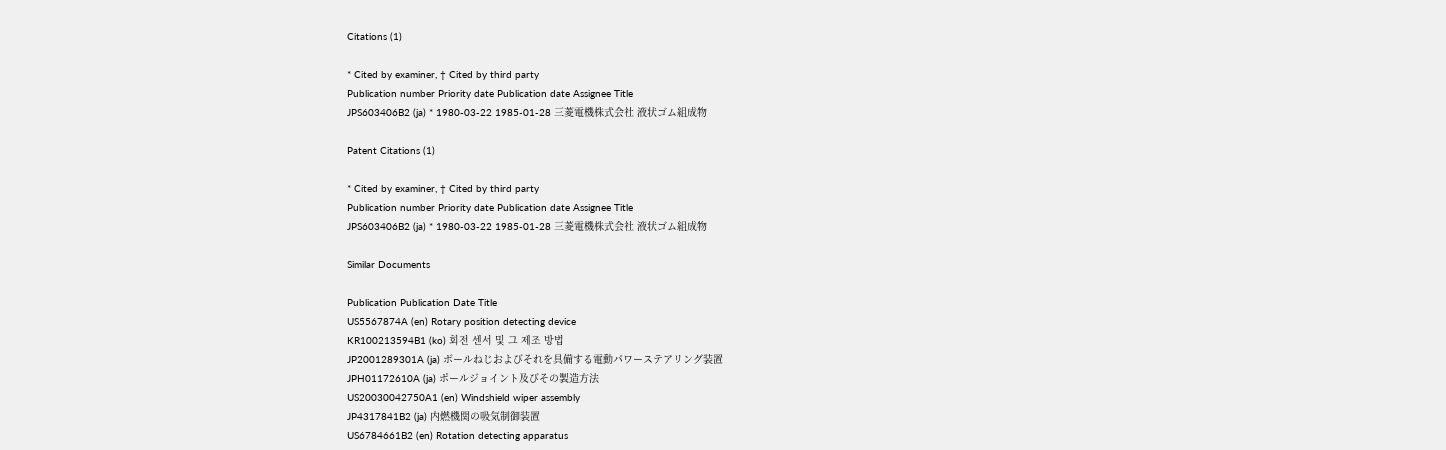Citations (1)

* Cited by examiner, † Cited by third party
Publication number Priority date Publication date Assignee Title
JPS603406B2 (ja) * 1980-03-22 1985-01-28 三菱電機株式会社 液状ゴム組成物

Patent Citations (1)

* Cited by examiner, † Cited by third party
Publication number Priority date Publication date Assignee Title
JPS603406B2 (ja) * 1980-03-22 1985-01-28 三菱電機株式会社 液状ゴム組成物

Similar Documents

Publication Publication Date Title
US5567874A (en) Rotary position detecting device
KR100213594B1 (ko) 회전 센서 및 그 제조 방법
JP2001289301A (ja) ボールねじおよびそれを具備する電動パワーステアリング装置
JPH01172610A (ja) ポールジョイント及びその製造方法
US20030042750A1 (en) Windshield wiper assembly
JP4317841B2 (ja) 内燃機関の吸気制御装置
US6784661B2 (en) Rotation detecting apparatus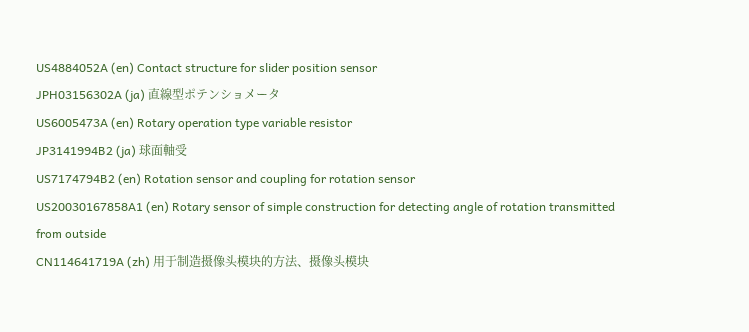US4884052A (en) Contact structure for slider position sensor
JPH03156302A (ja) 直線型ポテンショメータ
US6005473A (en) Rotary operation type variable resistor
JP3141994B2 (ja) 球面軸受
US7174794B2 (en) Rotation sensor and coupling for rotation sensor
US20030167858A1 (en) Rotary sensor of simple construction for detecting angle of rotation transmitted from outside
CN114641719A (zh) 用于制造摄像头模块的方法、摄像头模块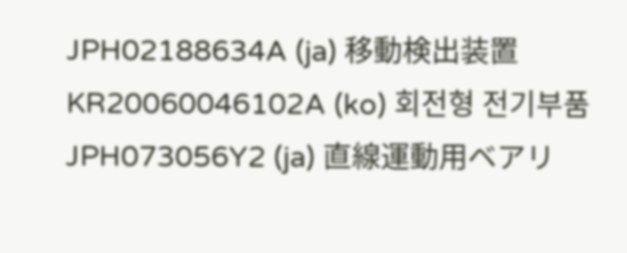JPH02188634A (ja) 移動検出装置
KR20060046102A (ko) 회전형 전기부품
JPH073056Y2 (ja) 直線運動用ベアリ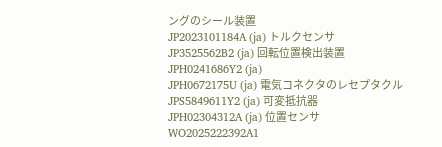ングのシール装置
JP2023101184A (ja) トルクセンサ
JP3525562B2 (ja) 回転位置検出装置
JPH0241686Y2 (ja)
JPH0672175U (ja) 電気コネクタのレセプタクル
JPS5849611Y2 (ja) 可変抵抗器
JPH02304312A (ja) 位置センサ
WO2025222392A1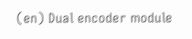(en) Dual encoder module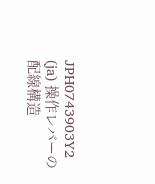JPH0743903Y2 (ja) 操作レバーの配線構造